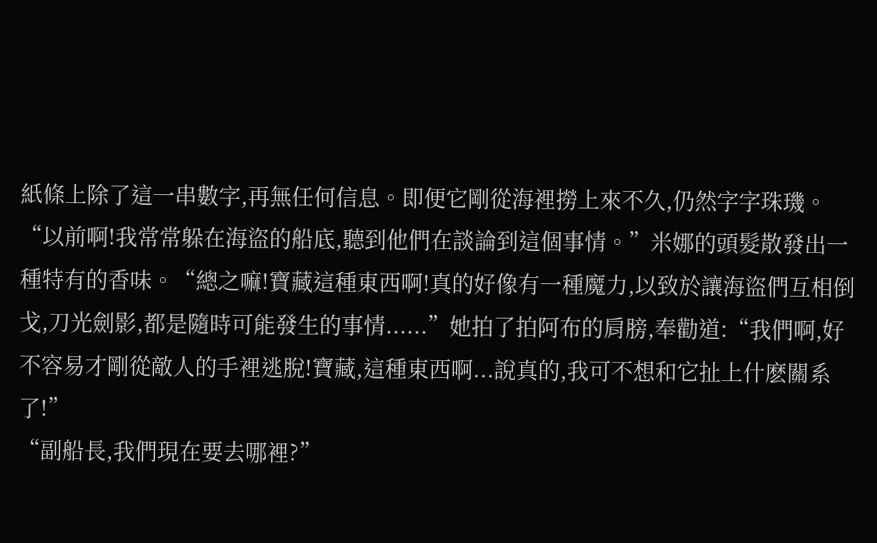紙條上除了這一串數字,再無任何信息。即便它剛從海裡撈上來不久,仍然字字珠璣。
“以前啊!我常常躲在海盜的船底,聽到他們在談論到這個事情。”米娜的頭髮散發出一種特有的香味。“總之嘛!寶藏這種東西啊!真的好像有一種魔力,以致於讓海盜們互相倒戈,刀光劍影,都是隨時可能發生的事情......”她拍了拍阿布的肩膀,奉勸道:“我們啊,好不容易才剛從敵人的手裡逃脫!寶藏,這種東西啊...說真的,我可不想和它扯上什麽關系了!”
“副船長,我們現在要去哪裡?”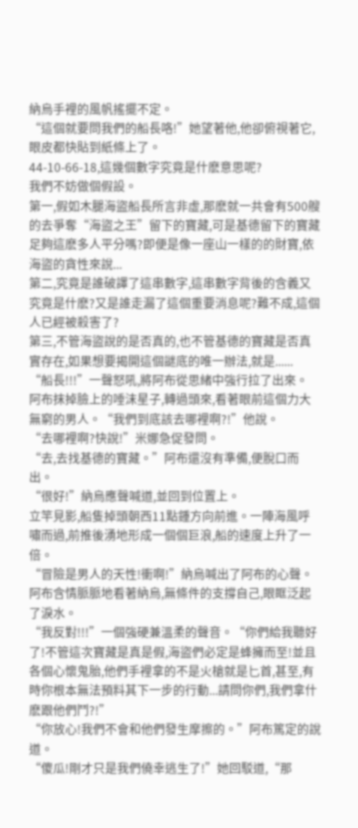納烏手裡的風帆搖擺不定。
“這個就要問我們的船長咯!”她望著他,他卻俯視著它,眼皮都快貼到紙條上了。
44-10-66-18,這幾個數字究竟是什麽意思呢?
我們不妨做個假設。
第一,假如木腿海盜船長所言非虛,那麽就一共會有500艘的去爭奪“海盜之王”留下的寶藏,可是基德留下的寶藏足夠這麽多人平分嗎?即便是像一座山一樣的的財寶,依海盜的貪性來說...
第二,究竟是誰破譯了這串數字,這串數字背後的含義又究竟是什麽?又是誰走漏了這個重要消息呢?難不成,這個人已經被殺害了?
第三,不管海盜說的是否真的,也不管基德的寶藏是否真實存在,如果想要揭開這個謎底的唯一辦法,就是......
“船長!!!”一聲怒吼,將阿布從思緒中強行拉了出來。
阿布抹掉臉上的唾沫星子,轉過頭來,看著眼前這個力大無窮的男人。“我們到底該去哪裡啊?!”他說。
“去哪裡啊?快說!”米娜急促發問。
“去,去找基德的寶藏。”阿布還沒有準備,便脫口而出。
“很好!”納烏應聲喊道,並回到位置上。
立竿見影,船隻掉頭朝西11點鍾方向前進。一陣海風呼嘯而過,前推後湧地形成一個個巨浪,船的速度上升了一倍。
“冒險是男人的天性!衝啊!”納烏喊出了阿布的心聲。
阿布含情脈脈地看著納烏,無條件的支撐自己,眼眶泛起了淚水。
“我反對!!!”一個強硬兼溫柔的聲音。“你們給我聽好了!不管這次寶藏是真是假,海盜們必定是蜂擁而至!並且各個心懷鬼胎,他們手裡拿的不是火槍就是匕首,甚至,有時你根本無法預料其下一步的行動...請問你們,我們拿什麽跟他們鬥?!”
“你放心!我們不會和他們發生摩擦的。”阿布篤定的說道。
“傻瓜!剛才只是我們僥幸逃生了!”她回駁道,“那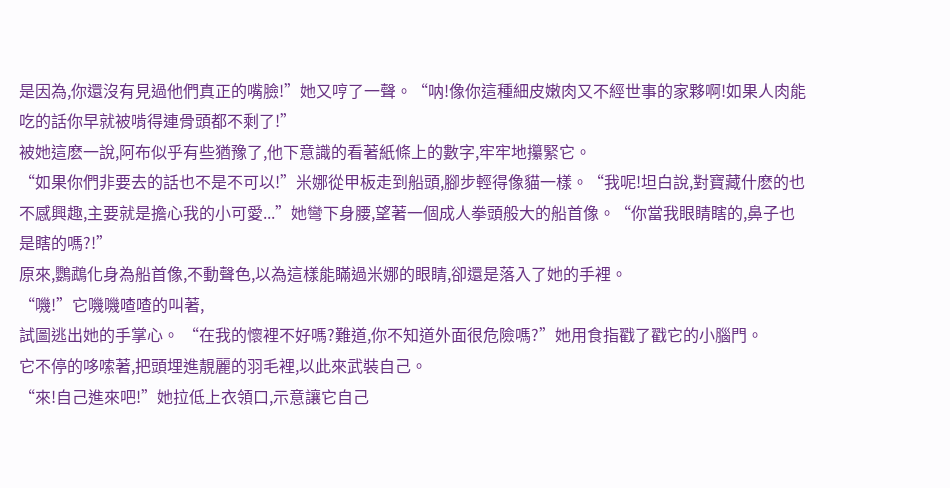是因為,你還沒有見過他們真正的嘴臉!”她又哼了一聲。“呐!像你這種細皮嫩肉又不經世事的家夥啊!如果人肉能吃的話你早就被啃得連骨頭都不剩了!”
被她這麽一說,阿布似乎有些猶豫了,他下意識的看著紙條上的數字,牢牢地攥緊它。
“如果你們非要去的話也不是不可以!”米娜從甲板走到船頭,腳步輕得像貓一樣。“我呢!坦白說,對寶藏什麽的也不感興趣,主要就是擔心我的小可愛...”她彎下身腰,望著一個成人拳頭般大的船首像。“你當我眼睛瞎的,鼻子也是瞎的嗎?!”
原來,鸚鵡化身為船首像,不動聲色,以為這樣能瞞過米娜的眼睛,卻還是落入了她的手裡。
“嘰!”它嘰嘰喳喳的叫著,
試圖逃出她的手掌心。 “在我的懷裡不好嗎?難道,你不知道外面很危險嗎?”她用食指戳了戳它的小腦門。
它不停的哆嗦著,把頭埋進靚麗的羽毛裡,以此來武裝自己。
“來!自己進來吧!”她拉低上衣領口,示意讓它自己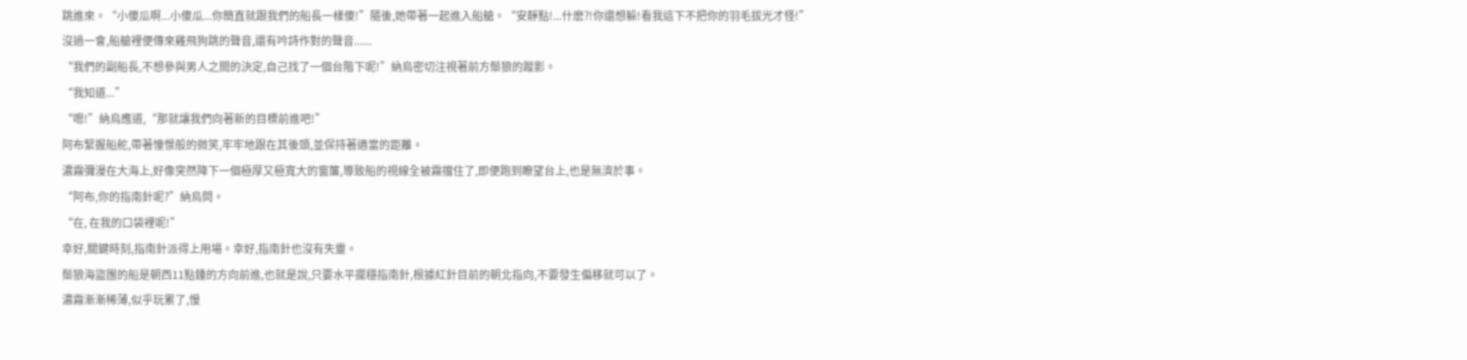跳進來。“小傻瓜啊...小傻瓜...你簡直就跟我們的船長一樣傻!”隨後,她帶著一起進入船艙。“安靜點!...什麽?!你還想躲!看我這下不把你的羽毛拔光才怪!”
沒過一會,船艙裡便傳來雞飛狗跳的聲音,還有吟詩作對的聲音......
“我們的副船長,不想參與男人之間的決定,自己找了一個台階下呢!”納烏密切注視著前方鬃狼的蹤影。
“我知道...”
“嗯!”納烏應道,“那就讓我們向著新的目標前進吧!”
阿布緊握船舵,帶著憧憬般的微笑,牢牢地跟在其後頭,並保持著適當的距離。
濃霧彌漫在大海上,好像突然降下一個極厚又極寬大的窗簾,導致船的視線全被霧擋住了,即便跑到瞭望台上,也是無濟於事。
“阿布,你的指南針呢?”納烏問。
“在, 在我的口袋裡呢!”
幸好,關鍵時刻,指南針派得上用場。幸好,指南針也沒有失靈。
鬃狼海盜團的船是朝西11點鍾的方向前進,也就是說,只要水平擺穩指南針,根據紅針目前的朝北指向,不要發生偏移就可以了。
濃霧漸漸稀薄,似乎玩累了,慢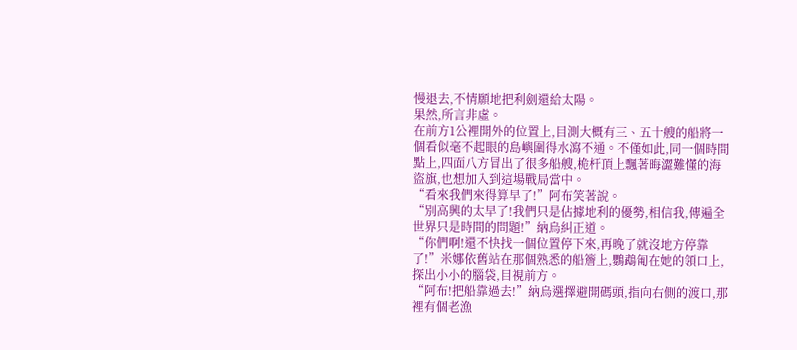慢退去,不情願地把利劍還給太陽。
果然,所言非虛。
在前方1公裡開外的位置上,目測大概有三、五十艘的船將一個看似毫不起眼的島嶼圍得水瀉不通。不僅如此,同一個時間點上,四面八方冒出了很多船艘,桅杆頂上飄著晦澀難懂的海盜旗,也想加入到這場戰局當中。
“看來我們來得算早了!”阿布笑著說。
“別高興的太早了!我們只是佔據地利的優勢,相信我,傳遍全世界只是時間的問題!”納烏糾正道。
“你們啊!還不快找一個位置停下來,再晚了就沒地方停靠了!”米娜依舊站在那個熟悉的船簷上,鸚鵡匍在她的領口上,探出小小的腦袋,目視前方。
“阿布!把船靠過去!”納烏選擇避開碼頭,指向右側的渡口,那裡有個老漁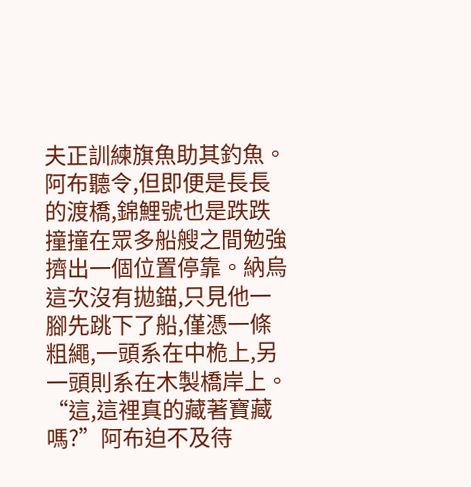夫正訓練旗魚助其釣魚。
阿布聽令,但即便是長長的渡橋,錦鯉號也是跌跌撞撞在眾多船艘之間勉強擠出一個位置停靠。納烏這次沒有拋錨,只見他一腳先跳下了船,僅憑一條粗繩,一頭系在中桅上,另一頭則系在木製橋岸上。
“這,這裡真的藏著寶藏嗎?”阿布迫不及待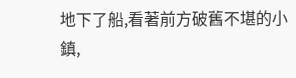地下了船,看著前方破舊不堪的小鎮,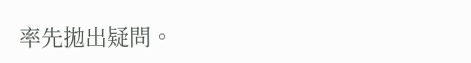率先拋出疑問。